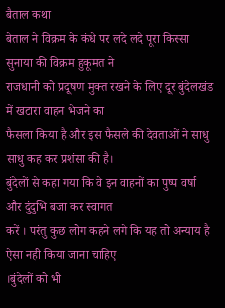बैताल कथा
बेताल ने विक्रम के कंधे पर लदे लदे पूरा किस्सा सुनाया की विक्रम हुकूमत ने
राजधानी को प्रदूषण मुक्त रखने के लिए दूर बुंदेलखंड में खटारा वाहन भेजने का
फैसला किया है और इस फैसले की देवताओं ने साधु साधु कह कर प्रशंसा की है।
बुंदेलों से कहा गया कि वे इन वाहनों का पुष्प वर्षा और दुंदुभि बजा कर स्वागत
करें । परंतु कुछ लोग कहने लगे कि यह तो अन्याय है ऐसा नही किया जाना चाहिए
।बुंदेलों को भी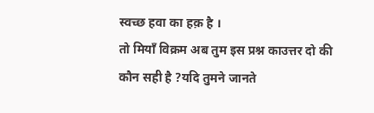स्वच्छ हवा का हक़ है ।
तो मियाँ विक्रम अब तुम इस प्रश्न काउत्तर दो की कौन सही है ?यदि तुमने जानते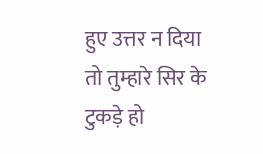हुए उत्तर न दिया तो तुम्हारे सिर के टुकड़े हो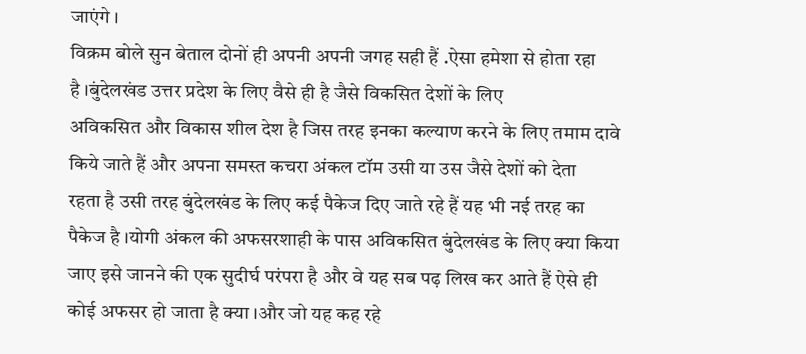जाएंगे ।
विक्रम बोले सुन बेताल दोनों ही अपनी अपनी जगह सही हैं .ऐसा हमेशा से होता रहा
है ।बुंदेलखंड उत्तर प्रदेश के लिए वैसे ही है जैसे विकसित देशों के लिए
अविकसित और विकास शील देश है जिस तरह इनका कल्याण करने के लिए तमाम दावे
किये जाते हैं और अपना समस्त कचरा अंकल टॉम उसी या उस जैसे देशों को देता
रहता है उसी तरह बुंदेलखंड के लिए कई पैकेज दिए जाते रहे हैं यह भी नई तरह का
पैकेज है ।योगी अंकल की अफसरशाही के पास अविकसित बुंदेलखंड के लिए क्या किया
जाए इसे जानने की एक सुदीर्घ परंपरा है और वे यह सब पढ़ लिख कर आते हैं ऐसे ही
कोई अफसर हो जाता है क्या ।और जो यह कह रहे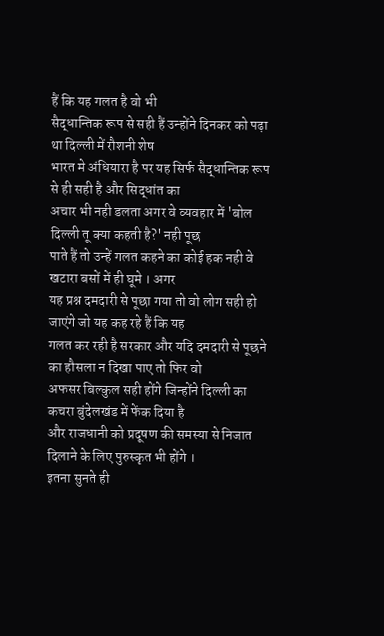हैं कि यह गलत है वो भी
सैद्धान्तिक रूप से सही हैं उन्होंने दिनकर को पढ़ा था दिल्ली में रौशनी शेष
भारत मे अंधियारा है पर यह सिर्फ सैद्धान्तिक रूप से ही सही है और सिद्धांत का
अचार भी नही डलता अगर वे व्यवहार में 'बोल दिल्ली तू क्या कहती है?' नही पूछ
पाते हैं तो उन्हें गलत कहने का कोई हक नही वे खटारा बसों में ही घूमे । अगर
यह प्रश्न दमदारी से पूछा गया तो वो लोग सही हो जाएंगे जो यह कह रहे हैं कि यह
गलत कर रही है सरकार और यदि दमदारी से पूछने का हौसला न दिखा पाए तो फिर वो
अफसर बिल्कुल सही होंगे जिन्होंने दिल्ली का कचरा बुंदेलखंड में फेंक दिया है
और राजधानी को प्रदूषण की समस्या से निजात दिलाने के लिए पुरुस्कृत भी होंगे ।
इतना सुनते ही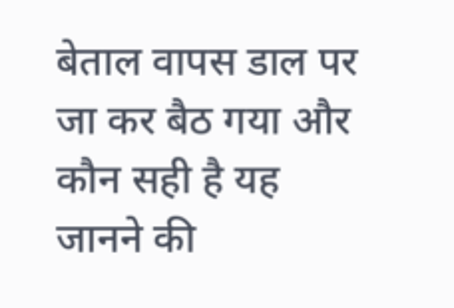बेताल वापस डाल पर जा कर बैठ गया और कौन सही है यह जानने की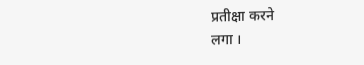प्रतीक्षा करने
लगा ।